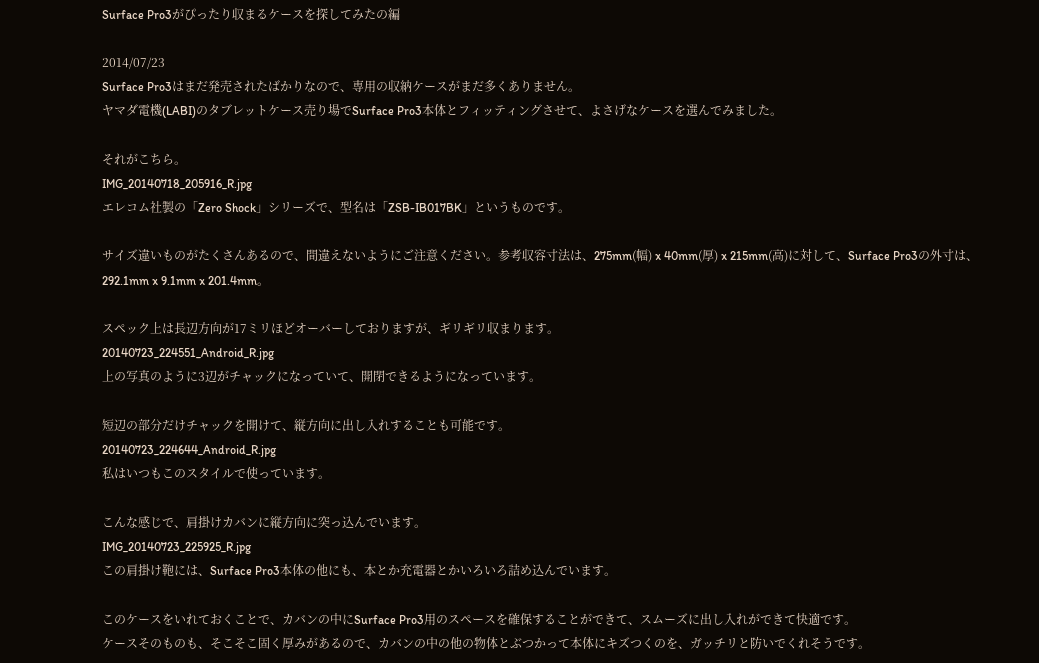Surface Pro3がぴったり収まるケースを探してみたの編

2014/07/23
Surface Pro3はまだ発売されたばかりなので、専用の収納ケースがまだ多くありません。
ヤマダ電機(LABI)のタブレットケース売り場でSurface Pro3本体とフィッティングさせて、よさげなケースを選んでみました。

それがこちら。
IMG_20140718_205916_R.jpg
エレコム社製の「Zero Shock」シリーズで、型名は「ZSB-IB017BK」というものです。

サイズ違いものがたくさんあるので、間違えないようにご注意ください。参考収容寸法は、275mm(幅) x 40mm(厚) x 215mm(高)に対して、Surface Pro3の外寸は、292.1mm x 9.1mm x 201.4mm。

スペック上は長辺方向が17ミリほどオーバーしておりますが、ギリギリ収まります。
20140723_224551_Android_R.jpg
上の写真のように3辺がチャックになっていて、開閉できるようになっています。

短辺の部分だけチャックを開けて、縦方向に出し入れすることも可能です。
20140723_224644_Android_R.jpg
私はいつもこのスタイルで使っています。

こんな感じで、肩掛けカバンに縦方向に突っ込んでいます。
IMG_20140723_225925_R.jpg
この肩掛け鞄には、Surface Pro3本体の他にも、本とか充電器とかいろいろ詰め込んでいます。

このケースをいれておくことで、カバンの中にSurface Pro3用のスペースを確保することができて、スムーズに出し入れができて快適です。
ケースそのものも、そこそこ固く厚みがあるので、カバンの中の他の物体とぶつかって本体にキズつくのを、ガッチリと防いでくれそうです。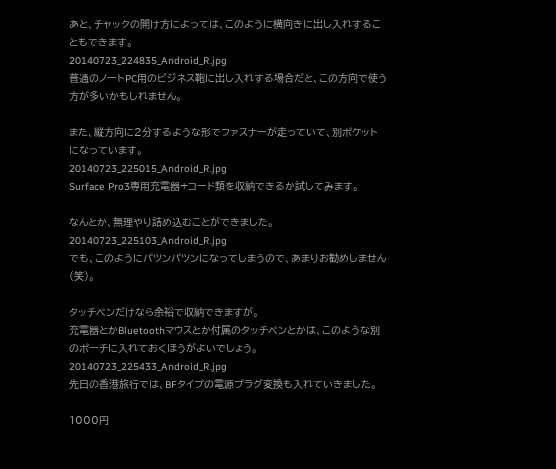あと、チャックの開け方によっては、このように横向きに出し入れすることもできます。
20140723_224835_Android_R.jpg
普通のノートPC用のビジネス鞄に出し入れする場合だと、この方向で使う方が多いかもしれません。

また、縦方向に2分するような形でファスナーが走っていて、別ポケットになっています。
20140723_225015_Android_R.jpg
Surface Pro3専用充電器+コード類を収納できるか試してみます。

なんとか、無理やり詰め込むことができました。
20140723_225103_Android_R.jpg
でも、このようにパツンパツンになってしまうので、あまりお勧めしません(笑)。

タッチペンだけなら余裕で収納できますが。
充電器とかBluetoothマウスとか付属のタッチペンとかは、このような別のポーチに入れておくほうがよいでしょう。
20140723_225433_Android_R.jpg
先日の香港旅行では、BFタイプの電源プラグ変換も入れていきました。

1000円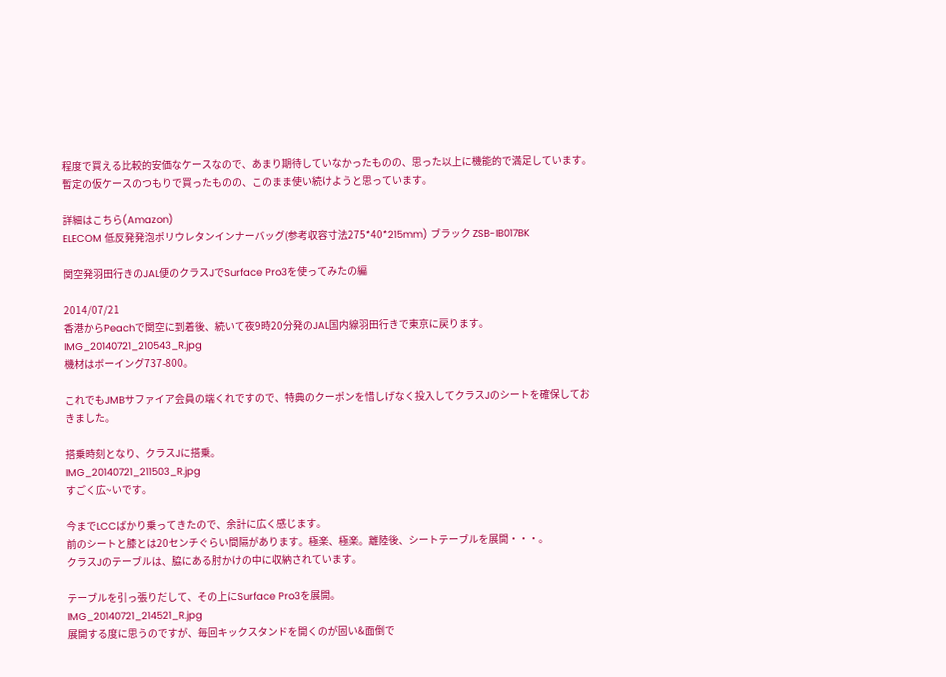程度で買える比較的安価なケースなので、あまり期待していなかったものの、思った以上に機能的で満足しています。
暫定の仮ケースのつもりで買ったものの、このまま使い続けようと思っています。

詳細はこちら(Amazon)
ELECOM 低反発発泡ポリウレタンインナーバッグ(参考収容寸法275*40*215mm) ブラック ZSB-IB017BK

関空発羽田行きのJAL便のクラスJでSurface Pro3を使ってみたの編

2014/07/21
香港からPeachで関空に到着後、続いて夜9時20分発のJAL国内線羽田行きで東京に戻ります。
IMG_20140721_210543_R.jpg
機材はボーイング737-800。

これでもJMBサファイア会員の端くれですので、特典のクーポンを惜しげなく投入してクラスJのシートを確保しておきました。

搭乗時刻となり、クラスJに搭乗。
IMG_20140721_211503_R.jpg
すごく広~いです。

今までLCCばかり乗ってきたので、余計に広く感じます。
前のシートと膝とは20センチぐらい間隔があります。極楽、極楽。離陸後、シートテーブルを展開・・・。
クラスJのテーブルは、脇にある肘かけの中に収納されています。

テーブルを引っ張りだして、その上にSurface Pro3を展開。
IMG_20140721_214521_R.jpg
展開する度に思うのですが、毎回キックスタンドを開くのが固い&面倒で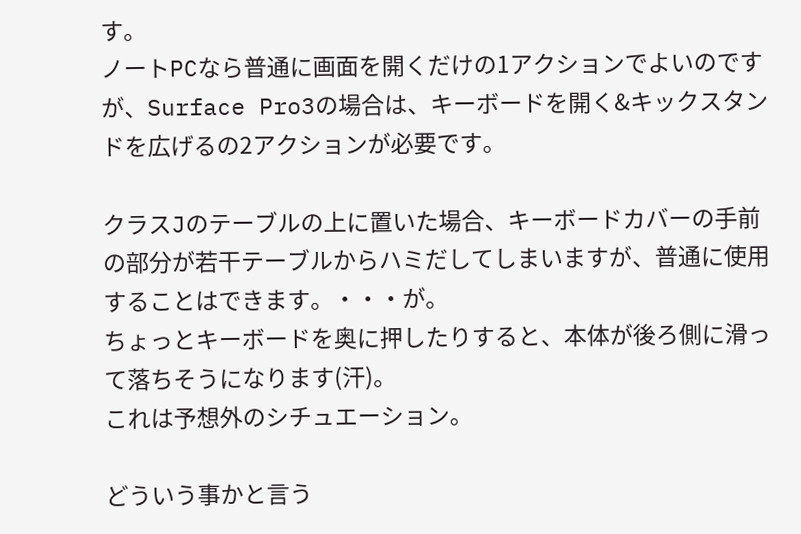す。
ノートPCなら普通に画面を開くだけの1アクションでよいのですが、Surface Pro3の場合は、キーボードを開く&キックスタンドを広げるの2アクションが必要です。

クラスJのテーブルの上に置いた場合、キーボードカバーの手前の部分が若干テーブルからハミだしてしまいますが、普通に使用することはできます。・・・が。
ちょっとキーボードを奥に押したりすると、本体が後ろ側に滑って落ちそうになります(汗)。
これは予想外のシチュエーション。

どういう事かと言う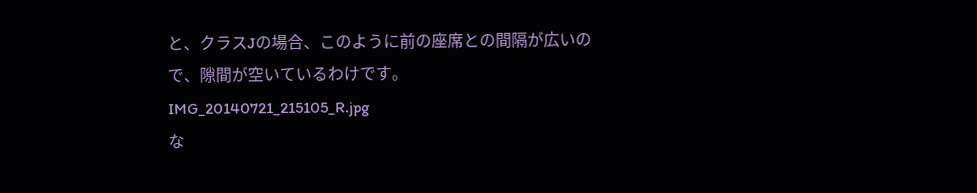と、クラスJの場合、このように前の座席との間隔が広いので、隙間が空いているわけです。
IMG_20140721_215105_R.jpg
な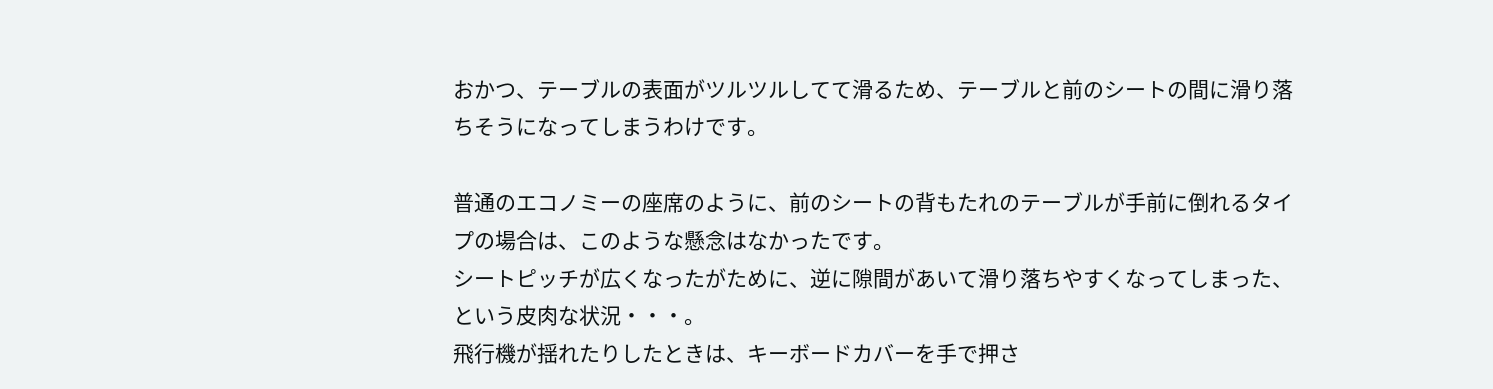おかつ、テーブルの表面がツルツルしてて滑るため、テーブルと前のシートの間に滑り落ちそうになってしまうわけです。

普通のエコノミーの座席のように、前のシートの背もたれのテーブルが手前に倒れるタイプの場合は、このような懸念はなかったです。
シートピッチが広くなったがために、逆に隙間があいて滑り落ちやすくなってしまった、という皮肉な状況・・・。
飛行機が揺れたりしたときは、キーボードカバーを手で押さ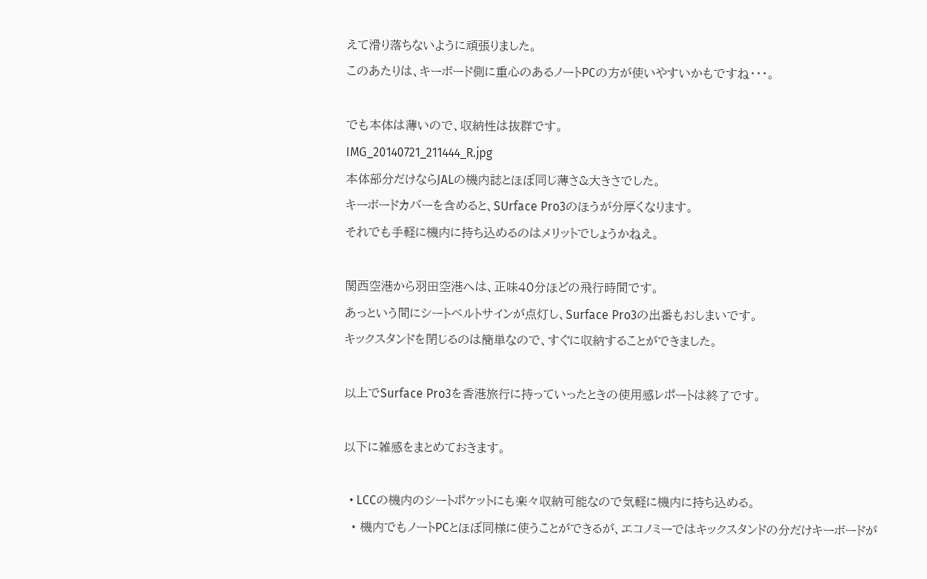えて滑り落ちないように頑張りました。
このあたりは、キーボード側に重心のあるノートPCの方が使いやすいかもですね・・・。

でも本体は薄いので、収納性は抜群です。
IMG_20140721_211444_R.jpg
本体部分だけならJALの機内誌とほぼ同じ薄さ&大きさでした。
キーボードカバーを含めると、SUrface Pro3のほうが分厚くなります。
それでも手軽に機内に持ち込めるのはメリットでしょうかねえ。

関西空港から羽田空港へは、正味40分ほどの飛行時間です。
あっという間にシートベルトサインが点灯し、Surface Pro3の出番もおしまいです。
キックスタンドを閉じるのは簡単なので、すぐに収納することができました。

以上でSurface Pro3を香港旅行に持っていったときの使用感レポートは終了です。

以下に雑感をまとめておきます。

  • LCCの機内のシートポケットにも楽々収納可能なので気軽に機内に持ち込める。
  • 機内でもノートPCとほぼ同様に使うことができるが、エコノミーではキックスタンドの分だけキーボードが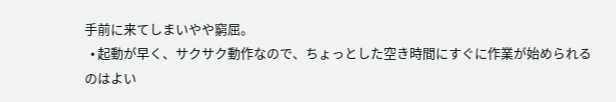手前に来てしまいやや窮屈。
  • 起動が早く、サクサク動作なので、ちょっとした空き時間にすぐに作業が始められるのはよい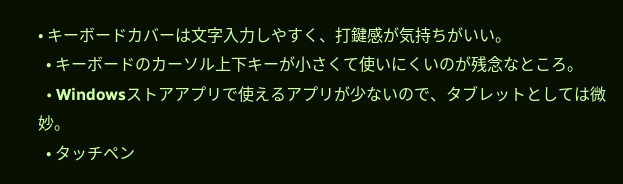• キーボードカバーは文字入力しやすく、打鍵感が気持ちがいい。
  • キーボードのカーソル上下キーが小さくて使いにくいのが残念なところ。
  • Windowsストアアプリで使えるアプリが少ないので、タブレットとしては微妙。
  • タッチペン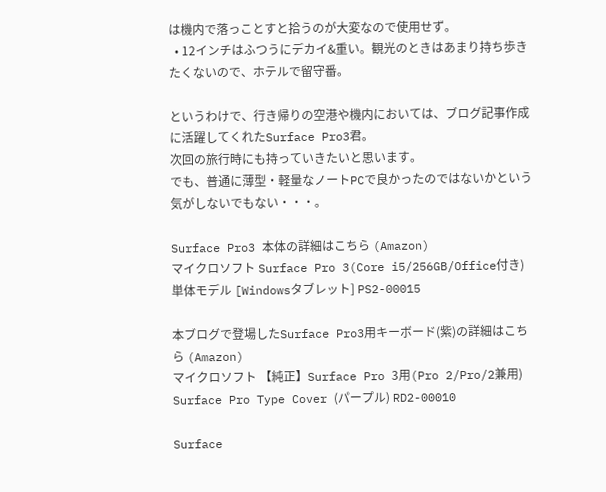は機内で落っことすと拾うのが大変なので使用せず。
  • 12インチはふつうにデカイ&重い。観光のときはあまり持ち歩きたくないので、ホテルで留守番。

というわけで、行き帰りの空港や機内においては、ブログ記事作成に活躍してくれたSurface Pro3君。
次回の旅行時にも持っていきたいと思います。
でも、普通に薄型・軽量なノートPCで良かったのではないかという気がしないでもない・・・。

Surface Pro3 本体の詳細はこちら (Amazon)
マイクロソフト Surface Pro 3(Core i5/256GB/Office付き) 単体モデル [Windowsタブレット] PS2-00015

本ブログで登場したSurface Pro3用キーボード(紫)の詳細はこちら (Amazon)
マイクロソフト 【純正】Surface Pro 3用(Pro 2/Pro/2兼用) Surface Pro Type Cover (パープル) RD2-00010

Surface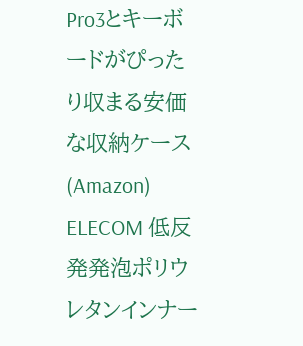Pro3とキーボードがぴったり収まる安価な収納ケース (Amazon)
ELECOM 低反発発泡ポリウレタンインナー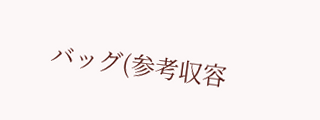バッグ(参考収容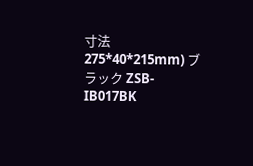寸法275*40*215mm) ブラック ZSB-IB017BK